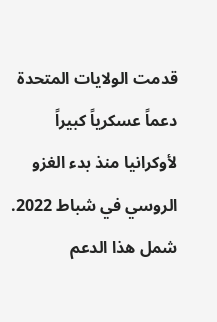قدمت الولايات المتحدة دعماً عسكرياً كبيراً لأوكرانيا منذ بدء الغزو الروسي في شباط 2022. شمل هذا الدعم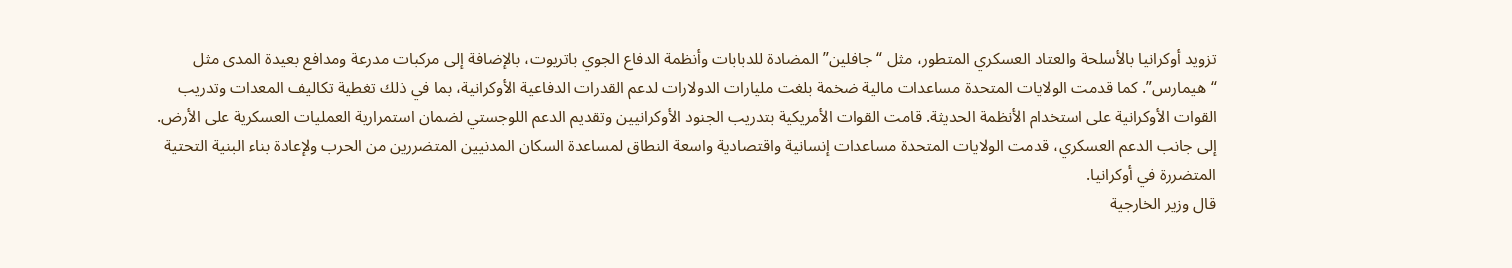تزويد أوكرانيا بالأسلحة والعتاد العسكري المتطور، مثل “جافلين” المضادة للدبابات وأنظمة الدفاع الجوي باتريوت، بالإضافة إلى مركبات مدرعة ومدافع بعيدة المدى مثل “هيمارس”. كما قدمت الولايات المتحدة مساعدات مالية ضخمة بلغت مليارات الدولارات لدعم القدرات الدفاعية الأوكرانية، بما في ذلك تغطية تكاليف المعدات وتدريب القوات الأوكرانية على استخدام الأنظمة الحديثة. قامت القوات الأمريكية بتدريب الجنود الأوكرانيين وتقديم الدعم اللوجستي لضمان استمرارية العمليات العسكرية على الأرض.
إلى جانب الدعم العسكري، قدمت الولايات المتحدة مساعدات إنسانية واقتصادية واسعة النطاق لمساعدة السكان المدنيين المتضررين من الحرب ولإعادة بناء البنية التحتية المتضررة في أوكرانيا.
قال وزير الخارجية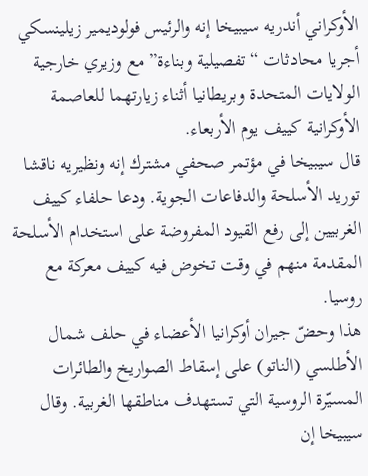الأوكراني أندريه سيبيخا إنه والرئيس فولوديمير زيلينسكي أجريا محادثات “تفصيلية وبناءة” مع وزيري خارجية الولايات المتحدة وبريطانيا أثناء زيارتهما للعاصمة الأوكرانية كييف يوم الأربعاء.
قال سيبيخا في مؤتمر صحفي مشترك إنه ونظيريه ناقشا توريد الأسلحة والدفاعات الجوية. ودعا حلفاء كييف الغربيين إلى رفع القيود المفروضة على استخدام الأسلحة المقدمة منهم في وقت تخوض فيه كييف معركة مع روسيا.
هذا وحضّ جيران أوكرانيا الأعضاء في حلف شمال الأطلسي (الناتو) على إسقاط الصواريخ والطائرات المسيّرة الروسية التي تستهدف مناطقها الغربية. وقال سيبيخا إن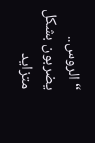“الروس.. يضربون بشكل متزايد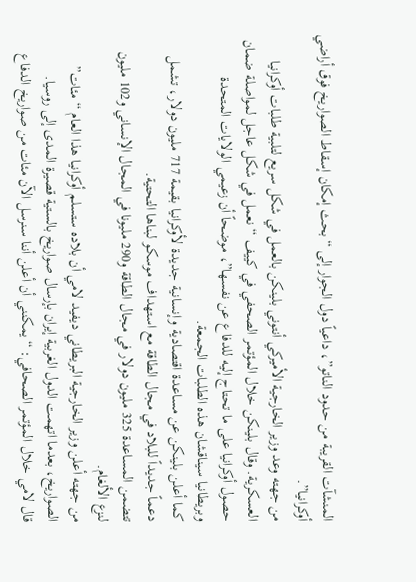المنشآت القريبة من حدود الناتو”، داعياً دول الجوار إلى “بحث إمكان إسقاط الصواريخ فوق أراضي أوكرانيا”.
من جهته وعد وزير الخارجية الأميركي أنتوني بلينكن بالعمل في شكل سريع لتلبية طلبات أوكرانيا العسكرية. وقال بلينكن خلال المؤتمر الصحفي في كييف “نعمل في شكل عاجل لمواصلة ضمان حصول أوكرانيا على ما تحتاج إليه للدفاع عن نفسها”، موضحاً أن زعيمي الولايات المتحدة وبريطانيا سيناقشان هذه الطلبات الجمعة.
كما أعلن بلينكن عن مساعدة اقتصادية وإنسانية جديدة لأوكرانيا بقيمة 717 مليون دولار، تشمل دعماً جديداً للبلاد في مجال الطاقة مع استهداف موسكو لبناها التحتية.
تتضمن المساعدة 325 مليون دولار في مجال الطاقة و290 مليونا في المجال الإنساني و102 مليون لنزع الألغام.
من جهته أعلن وزير الخارجية البريطاني ديفيد لامي أن بلاده ستسلم أوكرانيا هذا العام “مئات” الصواريخ، بعدما اتهمت الدول الغربية إيران بإرسال صواريخ بالستية قصيرة المدى إلى روسيا.
قال لامي خلال المؤتمر الصحافي: “يمكنني أن أعلن أننا سنرسل الآن مئات من صواريخ الدفاع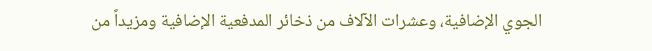الجوي الإضافية، وعشرات الآلاف من ذخائر المدفعية الإضافية ومزيداً من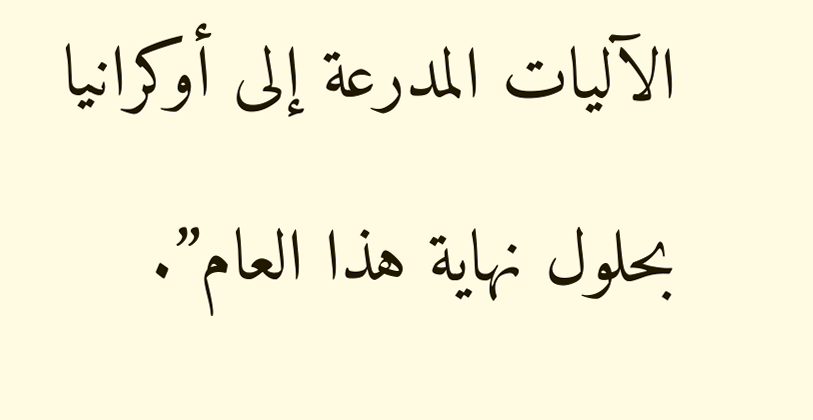الآليات المدرعة إلى أوكرانيا بحلول نهاية هذا العام”.